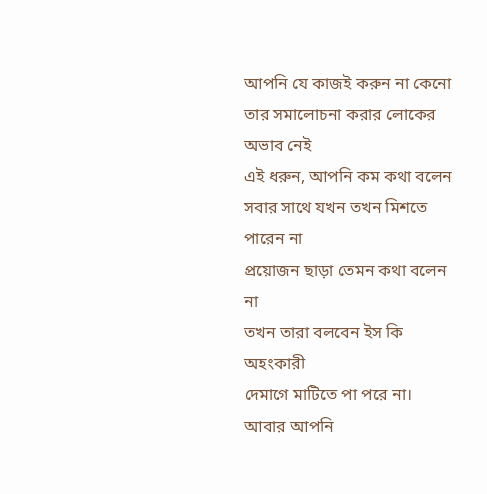আপনি যে কাজই করুন না কেনো
তার সমালোচনা করার লোকের অভাব নেই
এই ধরুন, আপনি কম কথা বলেন
সবার সাথে যখন তখন মিশতে পারেন না
প্রয়োজন ছাড়া তেমন কথা বলেন না
তখন তারা বলবেন ইস কি অহংকারী
দেমাগে মাটিতে পা পরে না।
আবার আপনি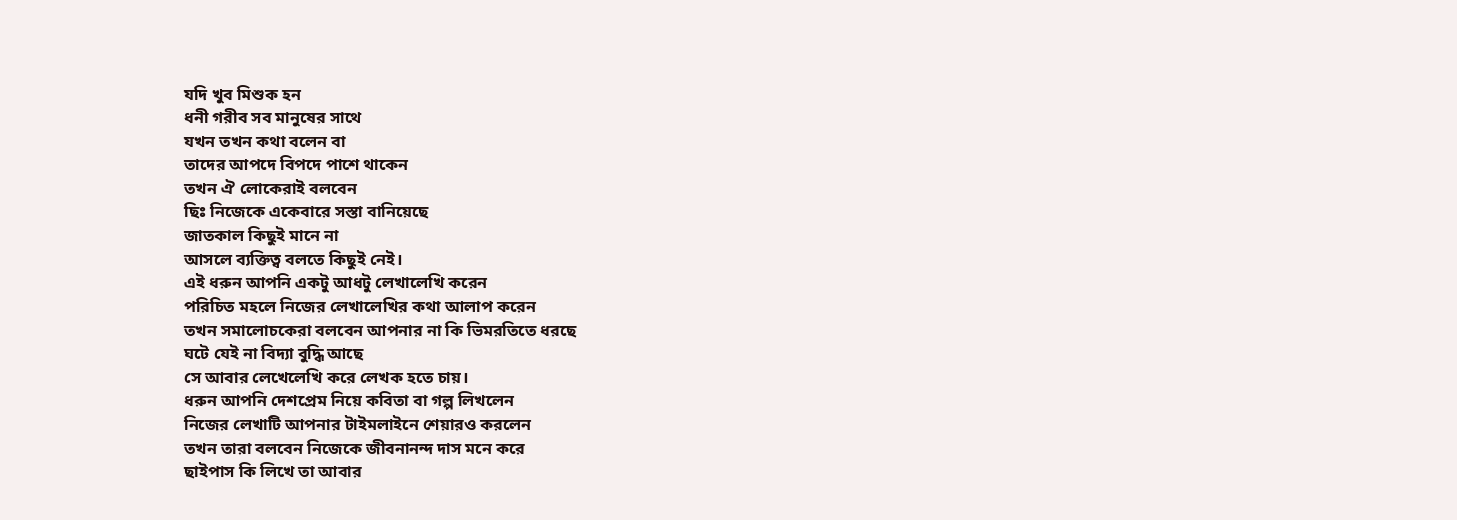যদি খুব মিশুক হন
ধনী গরীব সব মানুষের সাথে
যখন তখন কথা বলেন বা
তাদের আপদে বিপদে পাশে থাকেন
তখন ঐ লোকেরাই বলবেন
ছিঃ নিজেকে একেবারে সস্তা বানিয়েছে
জাতকাল কিছুই মানে না
আসলে ব্যক্তিত্ব বলতে কিছুই নেই।
এই ধরুন আপনি একটু আধটু লেখালেখি করেন
পরিচিত মহলে নিজের লেখালেখির কথা আলাপ করেন
তখন সমালোচকেরা বলবেন আপনার না কি ভিমরতিতে ধরছে
ঘটে যেই না বিদ্যা বুদ্ধি আছে
সে আবার লেখেলেখি করে লেখক হতে চায়।
ধরুন আপনি দেশপ্রেম নিয়ে কবিতা বা গল্প লিখলেন
নিজের লেখাটি আপনার টাইমলাইনে শেয়ারও করলেন
তখন তারা বলবেন নিজেকে জীবনানন্দ দাস মনে করে
ছাইপাস কি লিখে তা আবার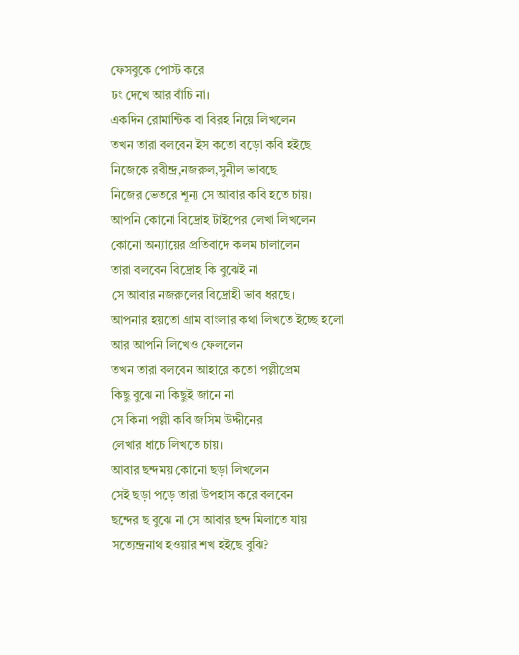ফেসবুকে পোস্ট করে
ঢং দেখে আর বাঁচি না।
একদিন রোমান্টিক বা বিরহ নিয়ে লিখলেন
তখন তারা বলবেন ইস কতো বড়ো কবি হইছে
নিজেকে রবীন্দ্র,নজরুল,সুনীল ভাবছে
নিজের ভেতরে শূন্য সে আবার কবি হতে চায়।
আপনি কোনো বিদ্রোহ টাইপের লেখা লিখলেন
কোনো অন্যায়ের প্রতিবাদে কলম চালালেন
তারা বলবেন বিদ্রোহ কি বুঝেই না
সে আবার নজরুলের বিদ্রোহী ভাব ধরছে।
আপনার হয়তো গ্রাম বাংলার কথা লিখতে ইচ্ছে হলো
আর আপনি লিখেও ফেললেন
তখন তারা বলবেন আহারে কতো পল্লীপ্রেম
কিছু বুঝে না কিছুই জানে না
সে কিনা পল্লী কবি জসিম উদ্দীনের
লেখার ধাচে লিখতে চায়।
আবার ছন্দময় কোনো ছড়া লিখলেন
সেই ছড়া পড়ে তারা উপহাস করে বলবেন
ছন্দের ছ বুঝে না সে আবার ছন্দ মিলাতে যায়
সত্যেন্দ্রনাথ হওয়ার শখ হইছে বুঝি?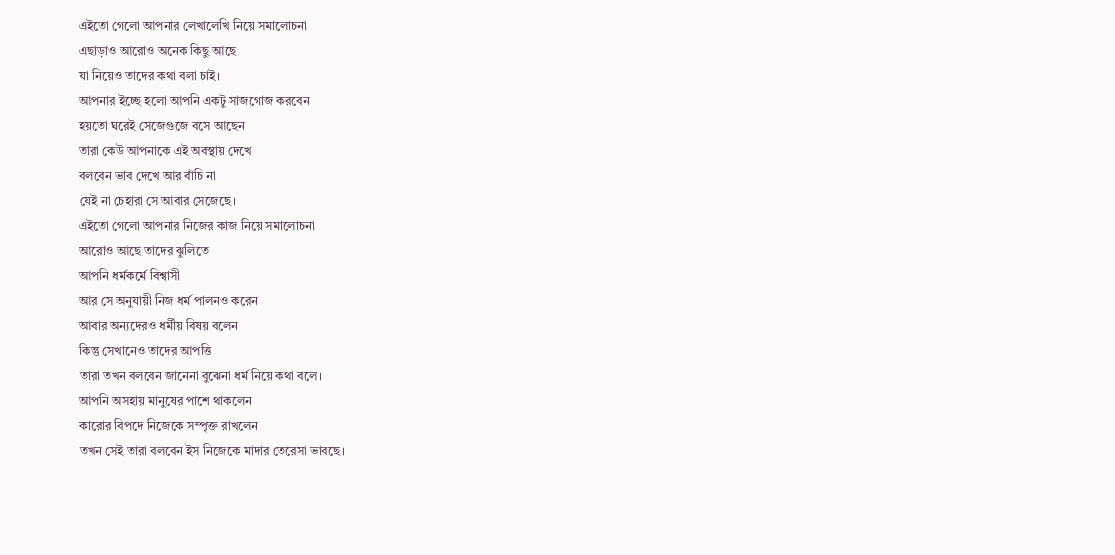এইতো গেলো আপনার লেখালেখি নিয়ে সমালোচনা
এছাড়াও আরোও অনেক কিছু আছে
যা নিয়েও তাদের কথা বলা চাই।
আপনার ইচ্ছে হলো আপনি একটু সাজগোজ করবেন
হয়তো ঘরেই সেজেগুজে বসে আছেন
তারা কেউ আপনাকে এই অবস্থায় দেখে
বলবেন ভাব দেখে আর বাঁচি না
যেই না চেহারা সে আবার সেজেছে।
এইতো গেলো আপনার নিজের কাজ নিয়ে সমালোচনা
আরোও আছে তাদের ঝুলিতে
আপনি ধর্মকর্মে বিশ্বাসী
আর সে অনুযায়ী নিজ ধর্ম পালনও করেন
আবার অন্যদেরও ধর্মীয় বিষয় বলেন
কিন্তু সেখানেও তাদের আপত্তি
তারা তখন বলবেন জানেনা বুঝেনা ধর্ম নিয়ে কথা বলে।
আপনি অসহায় মানুষের পাশে থাকলেন
কারোর বিপদে নিজেকে সম্পৃক্ত রাখলেন
তখন সেই তারা বলবেন ইস নিজেকে মাদার তেরেসা ভাবছে।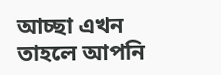আচ্ছা এখন তাহলে আপনি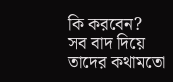কি করবেন?
সব বাদ দিয়ে তাদের কথামতো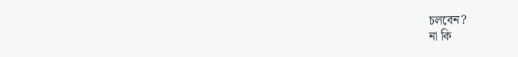চলবেন?
না কি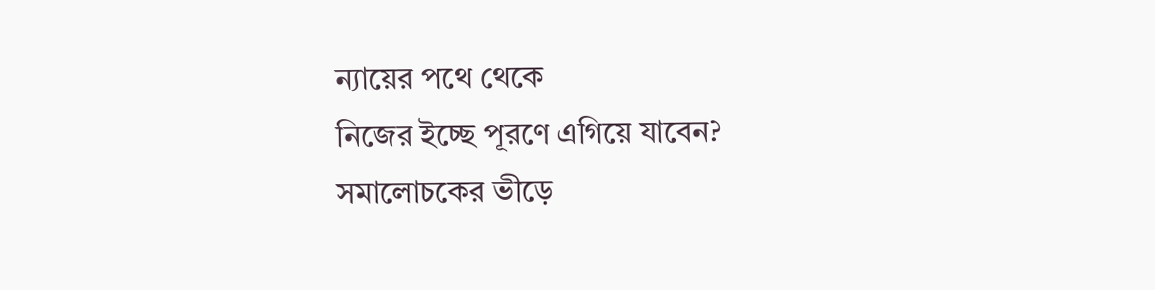ন্যায়ের পথে থেকে
নিজের ইচ্ছে পূরণে এগিয়ে যাবেন?
সমালোচকের ভীড়ে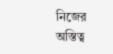নিজের অস্তিত্ব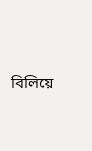বিলিয়ে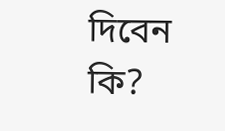দিবেন কি?